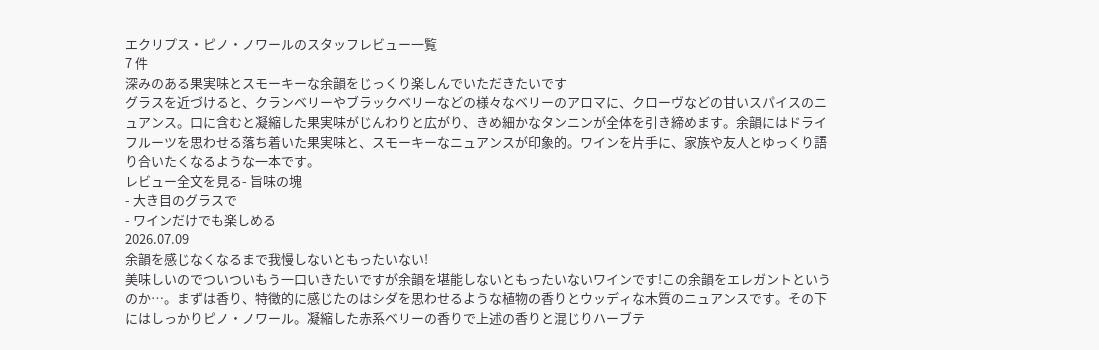エクリプス・ピノ・ノワールのスタッフレビュー一覧
7 件
深みのある果実味とスモーキーな余韻をじっくり楽しんでいただきたいです
グラスを近づけると、クランベリーやブラックベリーなどの様々なベリーのアロマに、クローヴなどの甘いスパイスのニュアンス。口に含むと凝縮した果実味がじんわりと広がり、きめ細かなタンニンが全体を引き締めます。余韻にはドライフルーツを思わせる落ち着いた果実味と、スモーキーなニュアンスが印象的。ワインを片手に、家族や友人とゆっくり語り合いたくなるような一本です。
レビュー全文を見る- 旨味の塊
- 大き目のグラスで
- ワインだけでも楽しめる
2026.07.09
余韻を感じなくなるまで我慢しないともったいない!
美味しいのでついついもう一口いきたいですが余韻を堪能しないともったいないワインです!この余韻をエレガントというのか…。まずは香り、特徴的に感じたのはシダを思わせるような植物の香りとウッディな木質のニュアンスです。その下にはしっかりピノ・ノワール。凝縮した赤系ベリーの香りで上述の香りと混じりハーブテ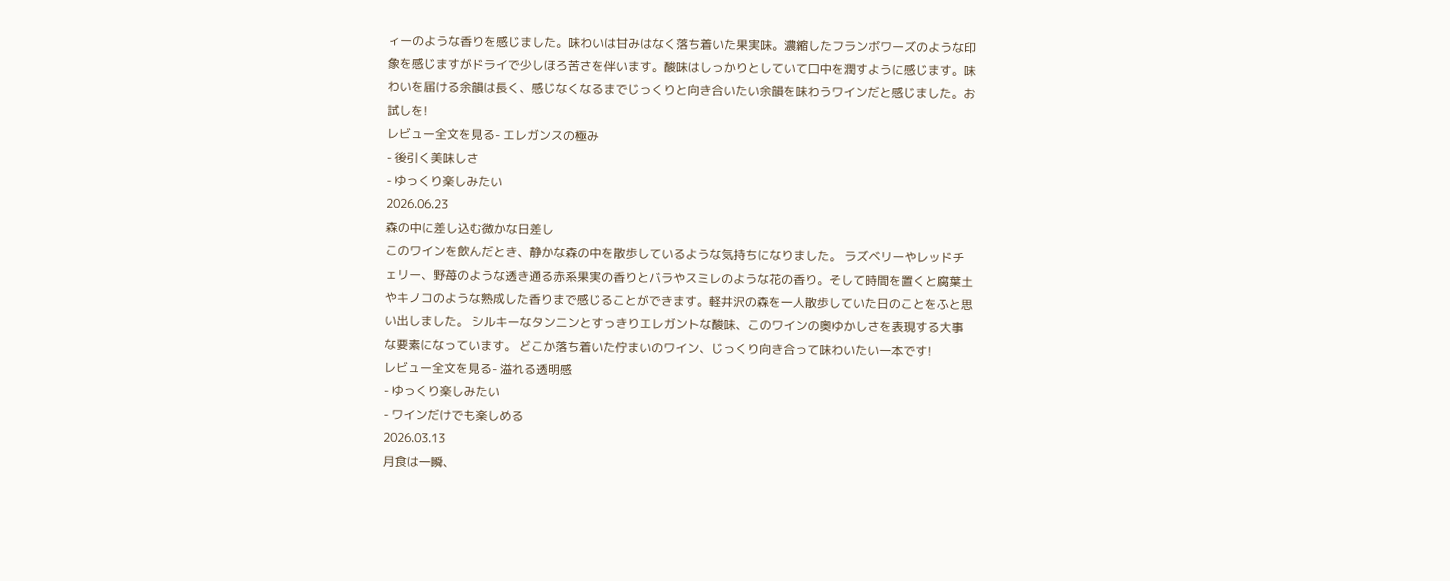ィーのような香りを感じました。味わいは甘みはなく落ち着いた果実味。濃縮したフランボワーズのような印象を感じますがドライで少しほろ苦さを伴います。酸味はしっかりとしていて口中を潤すように感じます。味わいを届ける余韻は長く、感じなくなるまでじっくりと向き合いたい余韻を味わうワインだと感じました。お試しを!
レビュー全文を見る- エレガンスの極み
- 後引く美味しさ
- ゆっくり楽しみたい
2026.06.23
森の中に差し込む微かな日差し
このワインを飲んだとき、静かな森の中を散歩しているような気持ちになりました。 ラズベリーやレッドチェリー、野苺のような透き通る赤系果実の香りとバラやスミレのような花の香り。そして時間を置くと腐葉土やキノコのような熟成した香りまで感じることができます。軽井沢の森を一人散歩していた日のことをふと思い出しました。 シルキーなタンニンとすっきりエレガントな酸味、このワインの奥ゆかしさを表現する大事な要素になっています。 どこか落ち着いた佇まいのワイン、じっくり向き合って味わいたい一本です!
レビュー全文を見る- 溢れる透明感
- ゆっくり楽しみたい
- ワインだけでも楽しめる
2026.03.13
月食は一瞬、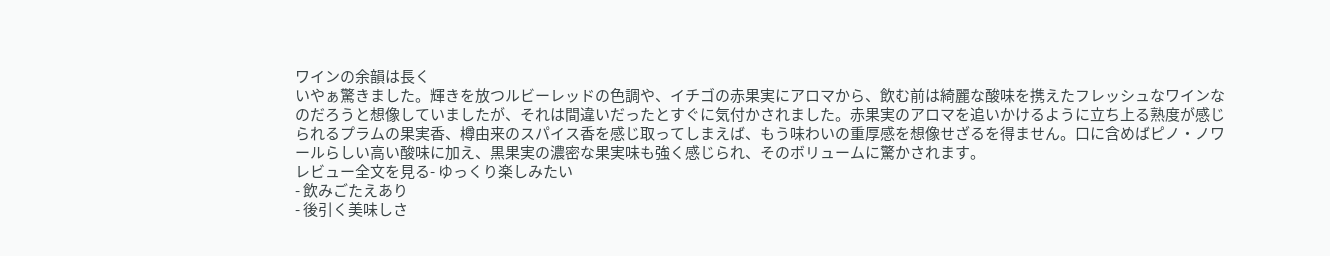ワインの余韻は長く
いやぁ驚きました。輝きを放つルビーレッドの色調や、イチゴの赤果実にアロマから、飲む前は綺麗な酸味を携えたフレッシュなワインなのだろうと想像していましたが、それは間違いだったとすぐに気付かされました。赤果実のアロマを追いかけるように立ち上る熟度が感じられるプラムの果実香、樽由来のスパイス香を感じ取ってしまえば、もう味わいの重厚感を想像せざるを得ません。口に含めばピノ・ノワールらしい高い酸味に加え、黒果実の濃密な果実味も強く感じられ、そのボリュームに驚かされます。
レビュー全文を見る- ゆっくり楽しみたい
- 飲みごたえあり
- 後引く美味しさ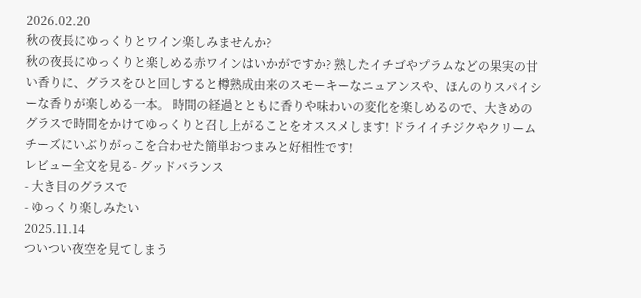2026.02.20
秋の夜長にゆっくりとワイン楽しみませんか?
秋の夜長にゆっくりと楽しめる赤ワインはいかがですか? 熟したイチゴやプラムなどの果実の甘い香りに、グラスをひと回しすると樽熟成由来のスモーキーなニュアンスや、ほんのりスパイシーな香りが楽しめる一本。 時間の経過とともに香りや味わいの変化を楽しめるので、大きめのグラスで時間をかけてゆっくりと召し上がることをオススメします! ドライイチジクやクリームチーズにいぶりがっこを合わせた簡単おつまみと好相性です!
レビュー全文を見る- グッドバランス
- 大き目のグラスで
- ゆっくり楽しみたい
2025.11.14
ついつい夜空を見てしまう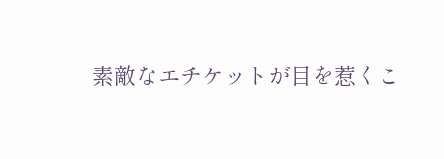素敵なエチケットが目を惹くこ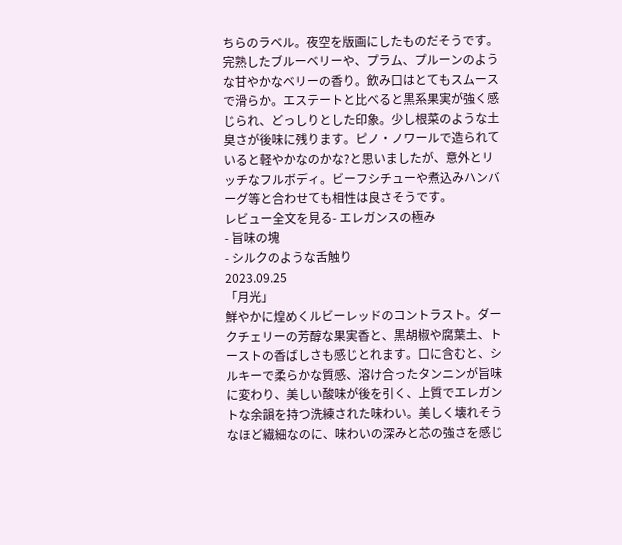ちらのラベル。夜空を版画にしたものだそうです。完熟したブルーベリーや、プラム、プルーンのような甘やかなベリーの香り。飲み口はとてもスムースで滑らか。エステートと比べると黒系果実が強く感じられ、どっしりとした印象。少し根菜のような土臭さが後味に残ります。ピノ・ノワールで造られていると軽やかなのかな?と思いましたが、意外とリッチなフルボディ。ビーフシチューや煮込みハンバーグ等と合わせても相性は良さそうです。
レビュー全文を見る- エレガンスの極み
- 旨味の塊
- シルクのような舌触り
2023.09.25
「月光」
鮮やかに煌めくルビーレッドのコントラスト。ダークチェリーの芳醇な果実香と、黒胡椒や腐葉土、トーストの香ばしさも感じとれます。口に含むと、シルキーで柔らかな質感、溶け合ったタンニンが旨味に変わり、美しい酸味が後を引く、上質でエレガントな余韻を持つ洗練された味わい。美しく壊れそうなほど繊細なのに、味わいの深みと芯の強さを感じ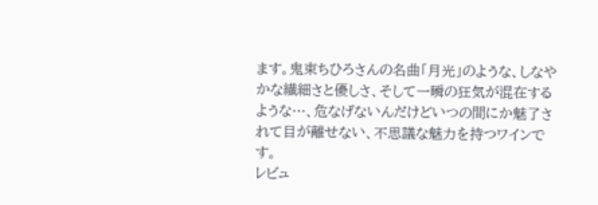ます。鬼束ちひろさんの名曲「月光」のような、しなやかな繊細さと優しさ、そして一瞬の狂気が混在するような…、危なげないんだけどいつの間にか魅了されて目が離せない、不思議な魅力を持つワインです。
レビュ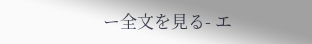ー全文を見る- エ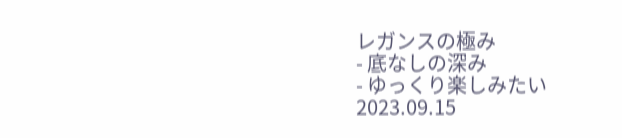レガンスの極み
- 底なしの深み
- ゆっくり楽しみたい
2023.09.15